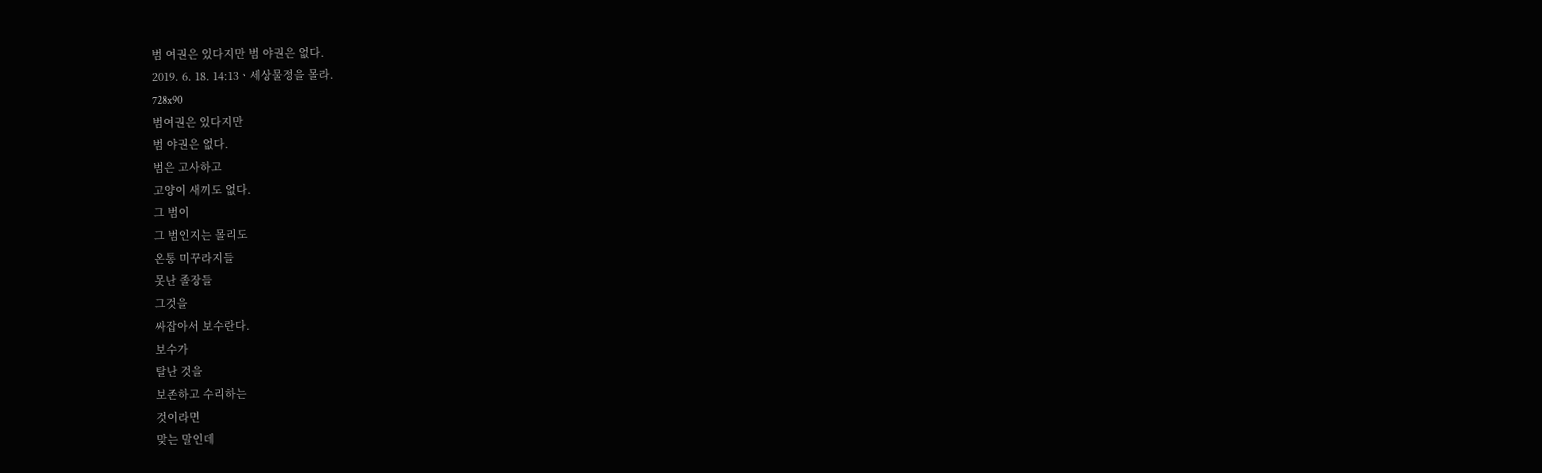범 여권은 있다지만 범 야권은 없다.
2019. 6. 18. 14:13ㆍ세상물정을 몰라.
728x90
범여권은 있다지만
범 야권은 없다.
범은 고사하고
고양이 새끼도 없다.
그 범이
그 범인지는 몰리도
온통 미꾸라지들
못난 졸장들
그것을
싸잡아서 보수란다.
보수가
탈난 것을
보존하고 수리하는
것이라면
맞는 말인데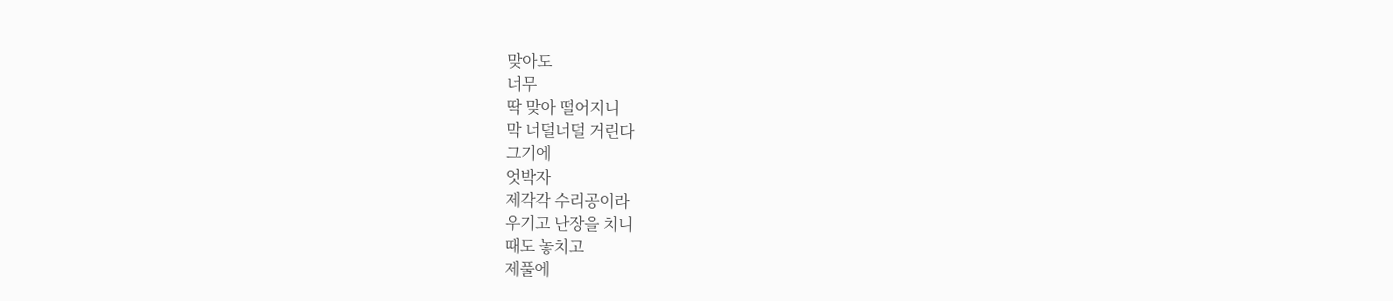맞아도
너무
딱 맞아 떨어지니
막 너덜너덜 거린다
그기에
엇박자
제각각 수리공이라
우기고 난장을 치니
때도 놓치고
제풀에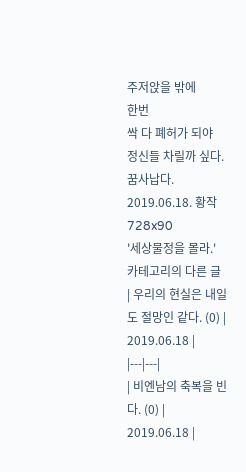주저앉을 밖에
한번
싹 다 폐허가 되야
정신들 차릴까 싶다.
꿈사납다.
2019.06.18. 황작
728x90
'세상물정을 몰라.' 카테고리의 다른 글
| 우리의 현실은 내일도 절망인 같다. (0) | 2019.06.18 |
|---|---|
| 비엔남의 축복을 빈다. (0) | 2019.06.18 |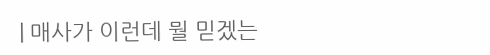| 매사가 이런데 뭘 믿겠는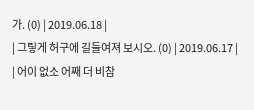가. (0) | 2019.06.18 |
| 그맇게 허구에 길들여져 보시오. (0) | 2019.06.17 |
| 어이 없소 어째 더 비참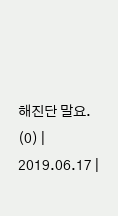해진단 말요. (0) | 2019.06.17 |